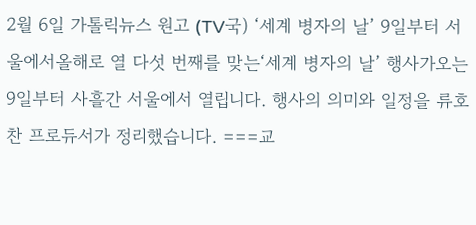2월 6일 가톨릭뉴스 원고 (TV국) ‘세계 병자의 날’ 9일부터 서울에서올해로 열 다섯 번째를 맞는‘세계 병자의 날’ 행사가오는 9일부터 사흘간 서울에서 열립니다. 행사의 의미와 일정을 류호찬 프로듀서가 정리했습니다. ===교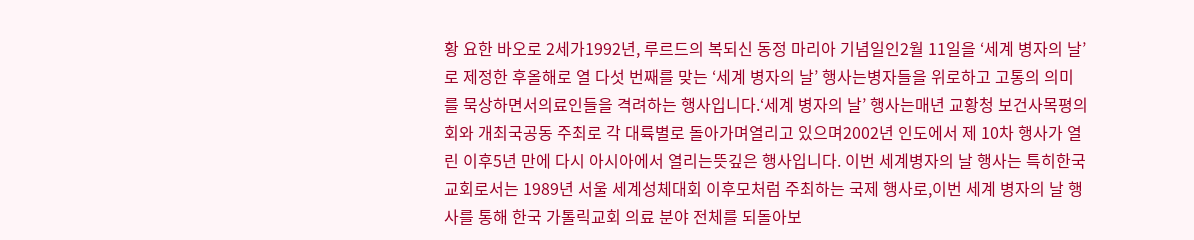황 요한 바오로 2세가1992년, 루르드의 복되신 동정 마리아 기념일인2월 11일을 ‘세계 병자의 날’로 제정한 후올해로 열 다섯 번째를 맞는 ‘세계 병자의 날’ 행사는병자들을 위로하고 고통의 의미를 묵상하면서의료인들을 격려하는 행사입니다.‘세계 병자의 날’ 행사는매년 교황청 보건사목평의회와 개최국공동 주최로 각 대륙별로 돌아가며열리고 있으며2002년 인도에서 제 10차 행사가 열린 이후5년 만에 다시 아시아에서 열리는뜻깊은 행사입니다. 이번 세계병자의 날 행사는 특히한국교회로서는 1989년 서울 세계성체대회 이후모처럼 주최하는 국제 행사로,이번 세계 병자의 날 행사를 통해 한국 가톨릭교회 의료 분야 전체를 되돌아보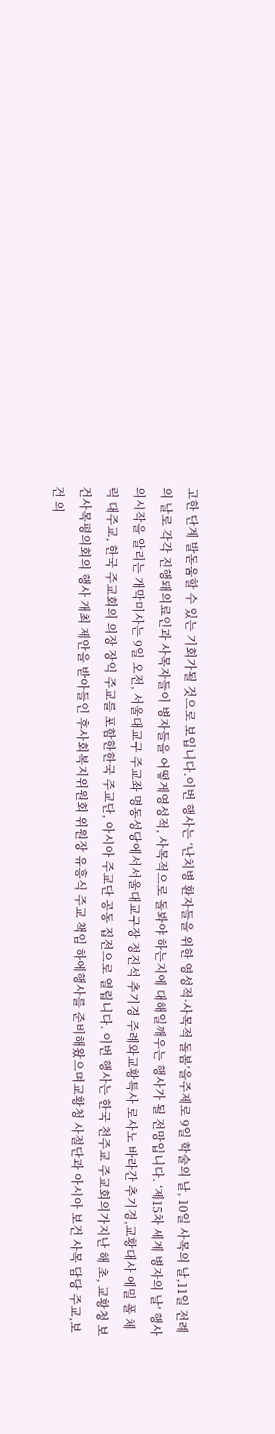고한 단계 발돋움할 수 있는 기회가될 것으로 보입니다.이번 행사는 ‘난치병 환자들을 위한 영성적·사목적 돌봄’을주제로 9일 학술의 날, 10일 사목의 날,11일 전례의 날로 각각 진행돼의료인과 사목자들이 병자들을 어떻게영성적, 사목적으로 돌봐야 하는지에 대해일깨우는 행사가 될 전망입니다. ‘제15차 세계 병자의 날’ 행사의시작을 알리는 개막미사는 9일 오전, 서울대교구 주교좌 명동성당에서서울대교구장 정진석 추기경 주례와교황특사 로사노 바라간 추기경,교황대사 에밀 폴 체릭 대주교, 한국 주교회의 의장 장익 주교를 포함한한국 주교단, 아시아 주교단 공동 집전으로 열립니다. 이번 행사는 한국 천주교 주교회의가지난 해 초, 교황청 보건사목평의회의 행사 개최 제안을 받아들인 후사회복지위원회 위원장 유흥식 주교 책임 하에행사를 준비해왔으며교황청 사절단과 아시아 보건 사목 담당 주교,보건 의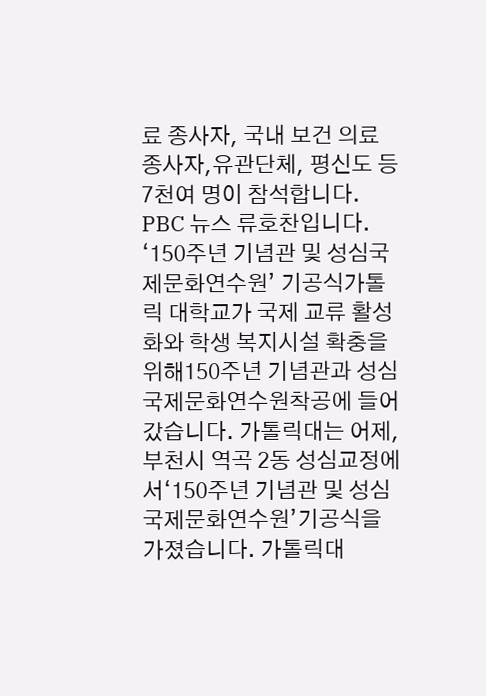료 종사자, 국내 보건 의료 종사자,유관단체, 평신도 등 7천여 명이 참석합니다. PBC 뉴스 류호찬입니다. ‘150주년 기념관 및 성심국제문화연수원’ 기공식가톨릭 대학교가 국제 교류 활성화와 학생 복지시설 확충을 위해150주년 기념관과 성심국제문화연수원착공에 들어갔습니다. 가톨릭대는 어제, 부천시 역곡 2동 성심교정에서‘150주년 기념관 및 성심국제문화연수원’기공식을 가졌습니다. 가톨릭대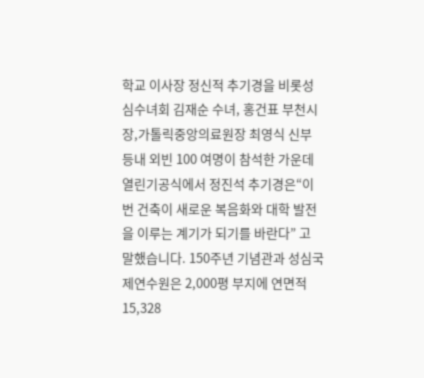학교 이사장 정신적 추기경을 비롯성심수녀회 김재순 수녀, 홍건표 부천시장,가톨릭중앙의료원장 최영식 신부 등내 외빈 100 여명이 참석한 가운데 열린기공식에서 정진석 추기경은“이번 건축이 새로운 복음화와 대학 발전을 이루는 계기가 되기를 바란다” 고 말했습니다. 150주년 기념관과 성심국제연수원은 2,000평 부지에 연면적 15,328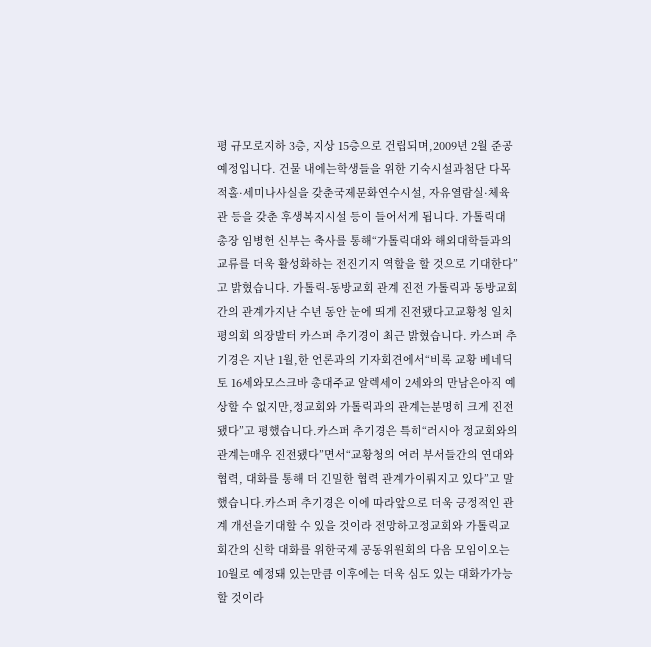평 규모로지하 3층, 지상 15층으로 건립되며,2009년 2월 준공 예정입니다. 건물 내에는학생들을 위한 기숙시설과첨단 다목적홀·세미나사실을 갖춘국제문화연수시설, 자유열람실·체육관 등을 갖춘 후생복지시설 등이 들어서게 됩니다. 가톨릭대 총장 임병헌 신부는 축사를 통해“가톨릭대와 해외대학들과의 교류를 더욱 활성화하는 전진기지 역할을 할 것으로 기대한다”고 밝혔습니다. 가톨릭-동방교회 관계 진전 가톨릭과 동방교회간의 관계가지난 수년 동안 눈에 띄게 진전됐다고교황청 일치평의회 의장발터 카스퍼 추기경이 최근 밝혔습니다. 카스퍼 추기경은 지난 1월,한 언론과의 기자회견에서“비록 교황 베네딕토 16세와모스크바 총대주교 알렉세이 2세와의 만남은아직 예상할 수 없지만,정교회와 가톨릭과의 관계는분명히 크게 진전됐다”고 평했습니다.카스퍼 추기경은 특히“러시아 정교회와의 관계는매우 진전됐다”면서“교황청의 여러 부서들간의 연대와 협력, 대화를 통해 더 긴밀한 협력 관계가이뤄지고 있다”고 말했습니다.카스퍼 추기경은 이에 따라앞으로 더욱 긍정적인 관계 개선을기대할 수 있을 것이라 전망하고정교회와 가톨릭교회간의 신학 대화를 위한국제 공동위원회의 다음 모임이오는 10월로 예정돼 있는만큼 이후에는 더욱 심도 있는 대화가가능할 것이라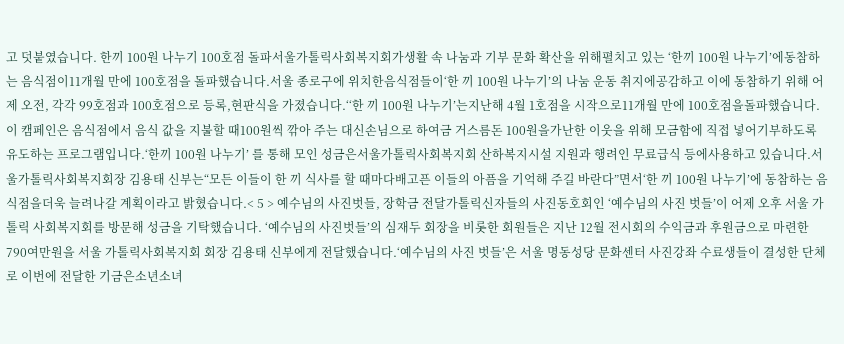고 덧붙였습니다. 한끼 100원 나누기 100호점 돌파서울가톨릭사회복지회가생활 속 나눔과 기부 문화 확산을 위해펼치고 있는 ‘한끼 100원 나누기’에동참하는 음식점이11개월 만에 100호점을 돌파했습니다.서울 종로구에 위치한음식점들이‘한 끼 100원 나누기’의 나눔 운동 취지에공감하고 이에 동참하기 위해 어제 오전, 각각 99호점과 100호점으로 등록,현판식을 가졌습니다.‘‘한 끼 100원 나누기’는지난해 4월 1호점을 시작으로11개월 만에 100호점을돌파했습니다.이 캠페인은 음식점에서 음식 값을 지불할 때100원씩 깎아 주는 대신손님으로 하여금 거스름돈 100원을가난한 이웃을 위해 모금함에 직접 넣어기부하도록 유도하는 프로그램입니다.‘한끼 100원 나누기’ 를 통해 모인 성금은서울가톨릭사회복지회 산하복지시설 지원과 행려인 무료급식 등에사용하고 있습니다.서울가톨릭사회복지회장 김용태 신부는“모든 이들이 한 끼 식사를 할 때마다배고픈 이들의 아픔을 기억해 주길 바란다”면서‘한 끼 100원 나누기’에 동참하는 음식점을더욱 늘려나갈 계획이라고 밝혔습니다.< 5 > 예수님의 사진벗들, 장학금 전달가톨릭신자들의 사진동호회인 ‘예수님의 사진 벗들’이 어제 오후 서울 가톨릭 사회복지회를 방문해 성금을 기탁했습니다. ‘예수님의 사진벗들’의 심재두 회장을 비롯한 회원들은 지난 12월 전시회의 수익금과 후원금으로 마련한 790여만원을 서울 가톨릭사회복지회 회장 김용태 신부에게 전달했습니다.‘예수님의 사진 벗들’은 서울 명동성당 문화센터 사진강좌 수료생들이 결성한 단체로 이번에 전달한 기금은소년소녀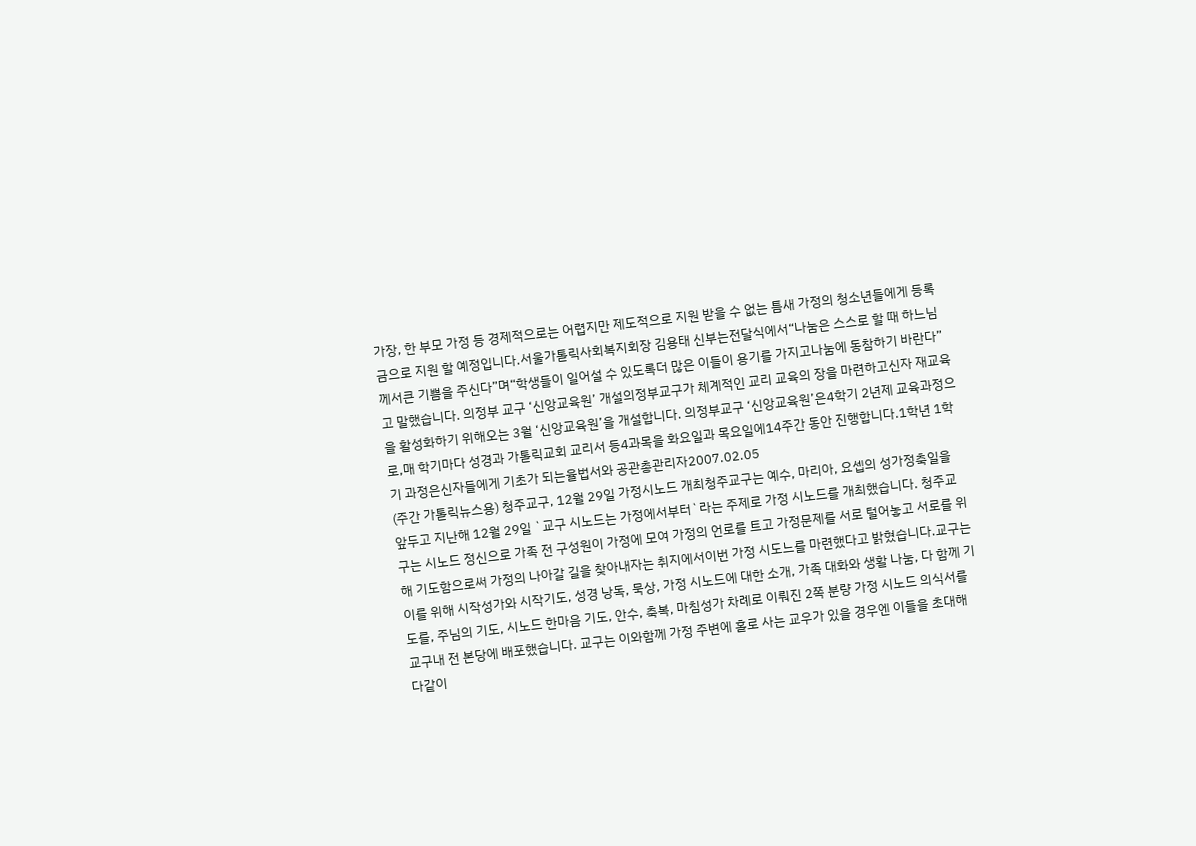가장, 한 부모 가정 등 경제적으로는 어렵지만 제도적으로 지원 받을 수 없는 틈새 가정의 청소년들에게 등록금으로 지원 할 예정입니다.서울가톨릭사회복지회장 김용태 신부는전달식에서“나눔은 스스로 할 때 하느님께서큰 기쁨을 주신다”며“학생들이 일어설 수 있도록더 많은 이들이 용기를 가지고나눔에 동참하기 바란다”고 말했습니다. 의정부 교구 ‘신앙교육원’ 개설의정부교구가 체계적인 교리 교육의 장을 마련하고신자 재교육을 활성화하기 위해오는 3월 ‘신앙교육원’을 개설합니다. 의정부교구 ‘신앙교육원’은4학기 2년제 교육과정으로,매 학기마다 성경과 가톨릭교회 교리서 등4과목을 화요일과 목요일에14주간 동안 진행합니다.1학년 1학기 과정은신자들에게 기초가 되는율법서와 공관총관리자2007.02.05
(주간 가톨릭뉴스용) 청주교구, 12월 29일 가정시노드 개최청주교구는 예수, 마리아, 요셉의 성가정축일을 앞두고 지난해 12월 29일 `교구 시노드는 가정에서부터`라는 주제로 가정 시노드를 개최했습니다. 청주교구는 시노드 정신으로 가족 전 구성원이 가정에 모여 가정의 언로를 트고 가정문제를 서로 털어놓고 서로를 위해 기도함으로써 가정의 나아갈 길을 찾아내자는 취지에서이번 가정 시도느를 마련했다고 밝혔습니다.교구는 이를 위해 시작성가와 시작기도, 성경 낭독, 묵상, 가정 시노드에 대한 소개, 가족 대화와 생활 나눔, 다 함께 기도를, 주님의 기도, 시노드 한마음 기도, 안수, 축복, 마침성가 차례로 이뤄진 2쪽 분량 가정 시노드 의식서를 교구내 전 본당에 배포했습니다. 교구는 이와함께 가정 주변에 홀로 사는 교우가 있을 경우엔 이들을 초대해 다같이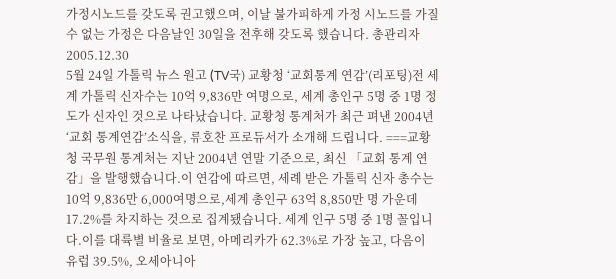가정시노드를 갖도록 권고했으며, 이날 불가피하게 가정 시노드를 가질 수 없는 가정은 다음날인 30일을 전후해 갖도록 했습니다. 총관리자2005.12.30
5월 24일 가톨릭 뉴스 원고 (TV국) 교황청 ‘교회통계 연감’(리포팅)전 세계 가톨릭 신자수는 10억 9,836만 여명으로, 세계 총인구 5명 중 1명 정도가 신자인 것으로 나타났습니다. 교황청 통계처가 최근 펴낸 2004년 ‘교회 통계연감’소식을, 류호찬 프로듀서가 소개해 드립니다. ===교황청 국무원 통계처는 지난 2004년 연말 기준으로, 최신 「교회 통계 연감」을 발행했습니다.이 연감에 따르면, 세례 받은 가톨릭 신자 총수는 10억 9,836만 6,000여명으로,세계 총인구 63억 8,850만 명 가운데 17.2%를 차지하는 것으로 집계됐습니다. 세계 인구 5명 중 1명 꼴입니다.이를 대륙별 비율로 보면, 아메리카가 62.3%로 가장 높고, 다음이 유럽 39.5%, 오세아니아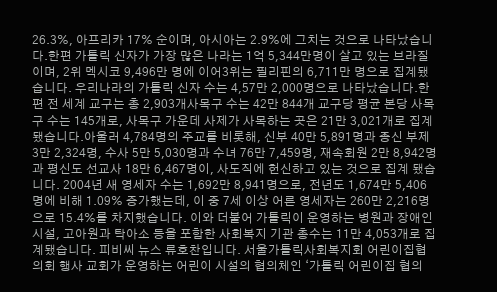26.3%, 아프리카 17% 순이며, 아시아는 2.9%에 그치는 것으로 나타났습니다.한편 가톨릭 신자가 가장 많은 나라는 1억 5,344만명이 살고 있는 브라질이며, 2위 멕시코 9,496만 명에 이어3위는 필리핀의 6,711만 명으로 집계됐습니다. 우리나라의 가톨릭 신자 수는 4,57만 2,000명으로 나타났습니다.한편 전 세계 교구는 총 2,903개사목구 수는 42만 844개 교구당 평균 본당 사목구 수는 145개로, 사목구 가운데 사제가 사목하는 곳은 21만 3,021개로 집계 됐습니다.아울러 4,784명의 주교를 비롯해, 신부 40만 5,891명과 종신 부제 3만 2,324명, 수사 5만 5,030명과 수녀 76만 7,459명, 재속회원 2만 8,942명과 평신도 선교사 18만 6,467명이, 사도직에 헌신하고 있는 것으로 집계 됐습니다. 2004년 새 영세자 수는 1,692만 8,941명으로, 전년도 1,674만 5,406명에 비해 1.09% 증가했는데, 이 중 7세 이상 어른 영세자는 260만 2,216명으로 15.4%를 차지했습니다. 이와 더불어 가톨릭이 운영하는 병원과 장애인 시설, 고아원과 탁아소 등을 포함한 사회복지 기관 총수는 11만 4,053개로 집계됐습니다. 피비씨 뉴스 류호찬입니다. 서울가톨릭사회복지회 어린이집협의회 행사 교회가 운영하는 어린이 시설의 협의체인 ‘가톨릭 어린이집 협의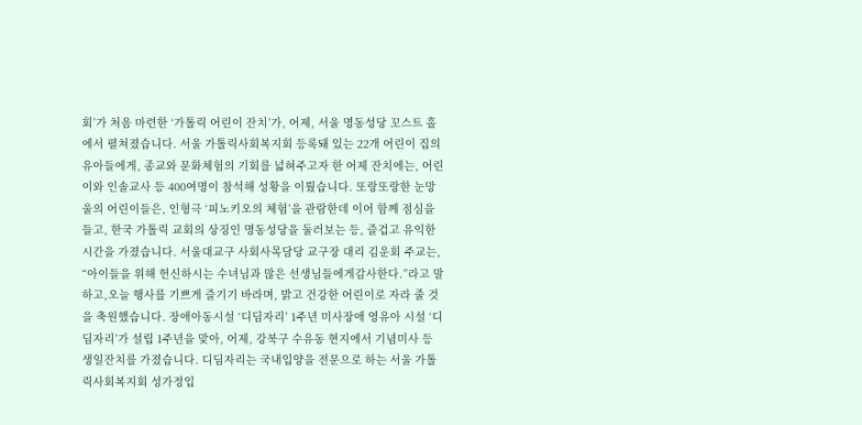회’가 처음 마련한 ‘가톨릭 어린이 잔치’가, 어제, 서울 명동성당 꼬스트 홀에서 펼쳐졌습니다. 서울 가톨릭사회복지회 등록돼 있는 22개 어린이 집의 유아들에게, 종교와 문화체험의 기회를 넓혀주고자 한 어제 잔치에는, 어린이와 인솔교사 등 400여명이 참석해 성황을 이뤘습니다. 또랑또랑한 눈망울의 어린이들은, 인형극 ‘피노키오의 체험’을 관람한데 이어 함께 점심을 들고, 한국 가톨릭 교회의 상징인 명동성당을 둘러보는 등, 즐겁고 유익한 시간을 가졌습니다. 서울대교구 사회사목담당 교구장 대리 김운회 주교는, “아이들을 위해 헌신하시는 수녀님과 많은 선생님들에게감사한다.”라고 말하고,오늘 행사를 기쁘게 즐기기 바라며, 밝고 건강한 어린이로 자라 줄 것을 축원했습니다. 장애아동시설 ‘디딤자리’ 1주년 미사장애 영유아 시설 ‘디딤자리’가 설립 1주년을 맞아, 어제, 강북구 수유동 현지에서 기념미사 등 생일잔치를 가졌습니다. 디딤자리는 국내입양을 전문으로 하는 서울 가톨릭사회복지회 성가정입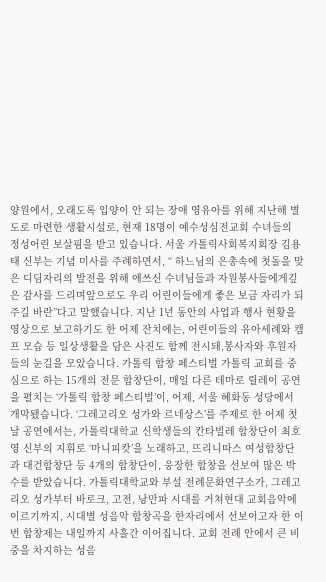양원에서, 오래도록 입양이 안 되는 장애 영유아를 위해 지난해 별도로 마련한 생활시설로, 현재 18명이 예수성심전교회 수녀들의 정성어린 보살핌을 받고 있습니다. 서울 가톨릭사회복지회장 김용태 신부는 기념 미사를 주례하면서, “ 하느님의 은총속에 첫돌을 맞은 디딤자리의 발전을 위해 애쓰신 수녀님들과 자원봉사들에게깊은 감사를 드리며앞으로도 우리 어린이들에게 좋은 보금 자리가 되주길 바란”다고 말했습니다. 지난 1년 동안의 사업과 행사 현황을 영상으로 보고하기도 한 어제 잔치에는, 어린이들의 유아세례와 캠프 모습 등 일상생활을 담은 사진도 함께 전시돼,봉사자와 후원자들의 눈길을 모았습니다. 가톨릭 합창 페스티벌 가톨릭 교회를 중심으로 하는 15개의 전문 합창단이, 매일 다른 테마로 릴레이 공연을 펼치는 ‘가톨릭 합창 페스티벌’이, 어제, 서울 혜화동 성당에서 개막됐습니다. ‘그레고리오 성가와 르네상스’를 주제로 한 어제 첫날 공연에서는, 가톨릭대학교 신학생들의 칸타빌레 합창단이 최호영 신부의 지휘로 ‘마니피캇’을 노래하고, 뜨리니따스 여성합창단과 대건합창단 등 4개의 합창단이, 웅장한 합창을 선보여 많은 박수를 받았습니다. 가톨릭대학교와 부설 전례문화연구소가, 그레고리오 성가부터 바로크, 고전, 낭만파 시대를 거쳐현대 교회음악에 이르기까지, 시대별 성음악 합창곡을 한자리에서 선보이고자 한 이번 합창제는 내일까지 사흘간 이어집니다. 교회 전례 안에서 큰 비중을 차지하는 성음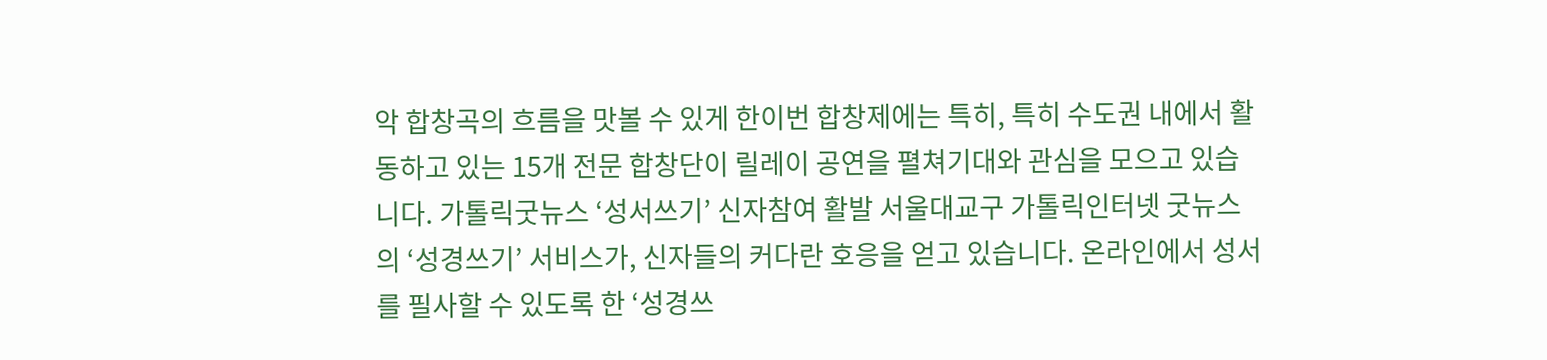악 합창곡의 흐름을 맛볼 수 있게 한이번 합창제에는 특히, 특히 수도권 내에서 활동하고 있는 15개 전문 합창단이 릴레이 공연을 펼쳐기대와 관심을 모으고 있습니다. 가톨릭굿뉴스 ‘성서쓰기’ 신자참여 활발 서울대교구 가톨릭인터넷 굿뉴스의 ‘성경쓰기’ 서비스가, 신자들의 커다란 호응을 얻고 있습니다. 온라인에서 성서를 필사할 수 있도록 한 ‘성경쓰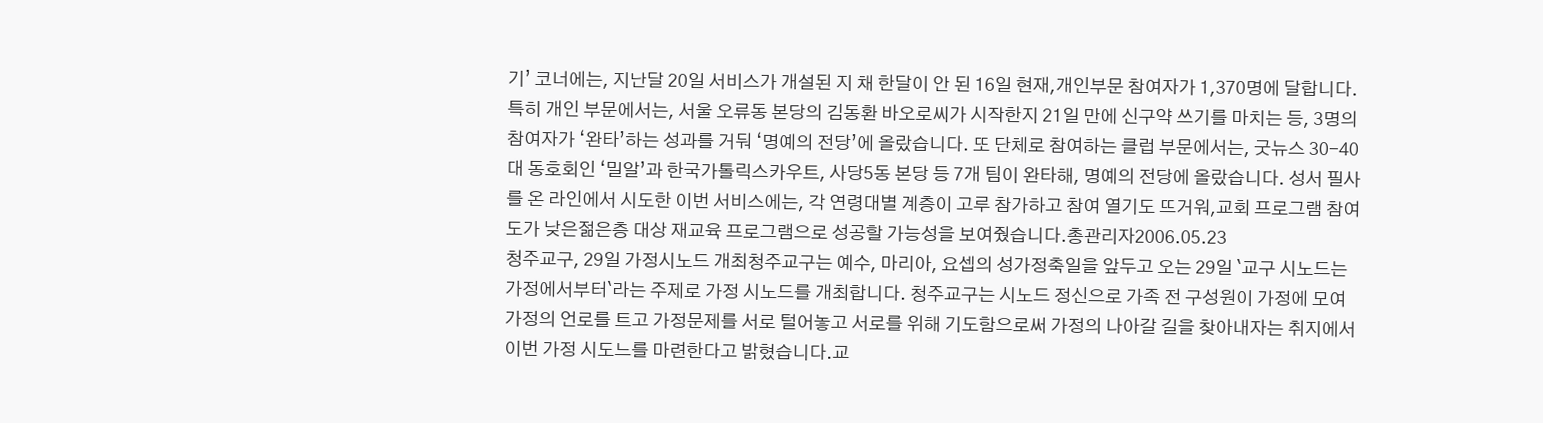기’ 코너에는, 지난달 20일 서비스가 개설된 지 채 한달이 안 된 16일 현재,개인부문 참여자가 1,370명에 달합니다. 특히 개인 부문에서는, 서울 오류동 본당의 김동환 바오로씨가 시작한지 21일 만에 신구약 쓰기를 마치는 등, 3명의 참여자가 ‘완타’하는 성과를 거둬 ‘명예의 전당’에 올랐습니다. 또 단체로 참여하는 클럽 부문에서는, 굿뉴스 30-40대 동호회인 ‘밀알’과 한국가톨릭스카우트, 사당5동 본당 등 7개 팀이 완타해, 명예의 전당에 올랐습니다. 성서 필사를 온 라인에서 시도한 이번 서비스에는, 각 연령대별 계층이 고루 참가하고 참여 열기도 뜨거워,교회 프로그램 참여도가 낮은젊은층 대상 재교육 프로그램으로 성공할 가능성을 보여줬습니다.총관리자2006.05.23
청주교구, 29일 가정시노드 개최청주교구는 예수, 마리아, 요셉의 성가정축일을 앞두고 오는 29일 `교구 시노드는 가정에서부터`라는 주제로 가정 시노드를 개최합니다. 청주교구는 시노드 정신으로 가족 전 구성원이 가정에 모여 가정의 언로를 트고 가정문제를 서로 털어놓고 서로를 위해 기도함으로써 가정의 나아갈 길을 찾아내자는 취지에서이번 가정 시도느를 마련한다고 밝혔습니다.교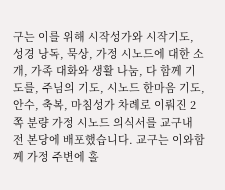구는 이를 위해 시작성가와 시작기도, 성경 낭독, 묵상, 가정 시노드에 대한 소개, 가족 대화와 생활 나눔, 다 함께 기도를, 주님의 기도, 시노드 한마음 기도, 안수, 축복, 마침성가 차례로 이뤄진 2쪽 분량 가정 시노드 의식서를 교구내 전 본당에 배포했습니다. 교구는 이와함께 가정 주변에 홀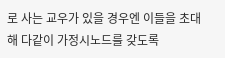로 사는 교우가 있을 경우엔 이들을 초대해 다같이 가정시노드를 갖도록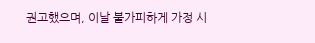권고했으며, 이날 불가피하게 가정 시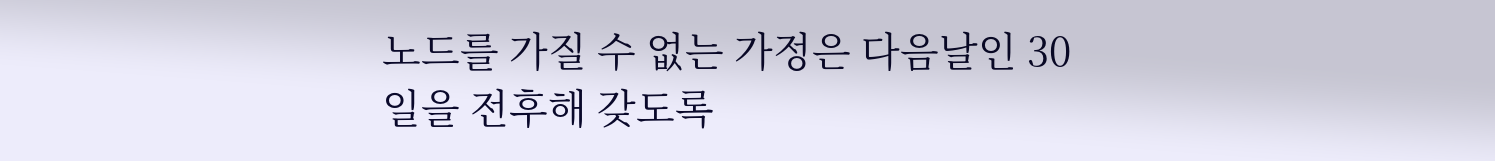노드를 가질 수 없는 가정은 다음날인 30일을 전후해 갖도록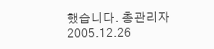했습니다. 총관리자2005.12.26